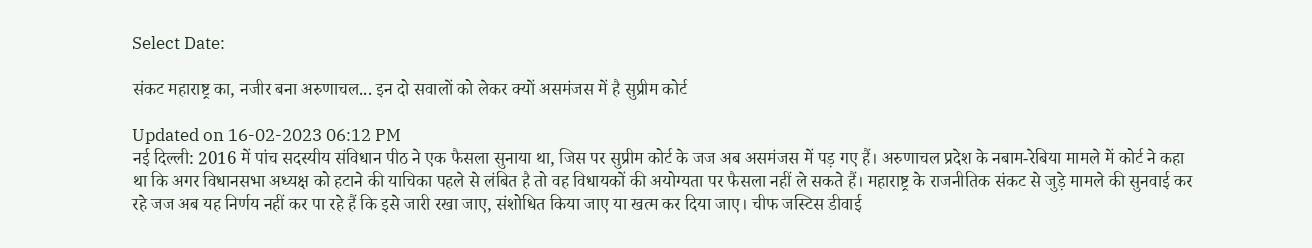Select Date:

संकट महाराष्ट्र का, नजीर बना अरुणाचल... इन दो सवालों को लेकर क्यों असमंजस में है सुप्रीम कोर्ट

Updated on 16-02-2023 06:12 PM
नई दिल्ली: 2016 में पांच सदस्यीय संविधान पीठ ने एक फैसला सुनाया था, जिस पर सुप्रीम कोर्ट के जज अब असमंजस में पड़ गए हैं। अरुणाचल प्रदेश के नबाम-रेबिया मामले में कोर्ट ने कहा था कि अगर विधानसभा अध्यक्ष को हटाने की याचिका पहले से लंबित है तो वह विधायकों की अयोग्यता पर फैसला नहीं ले सकते हैं। महाराष्ट्र के राजनीतिक संकट से जुड़े मामले की सुनवाई कर रहे जज अब यह निर्णय नहीं कर पा रहे हैं कि इसे जारी रखा जाए, संशोधित किया जाए या खत्म कर दिया जाए। चीफ जस्टिस डीवाई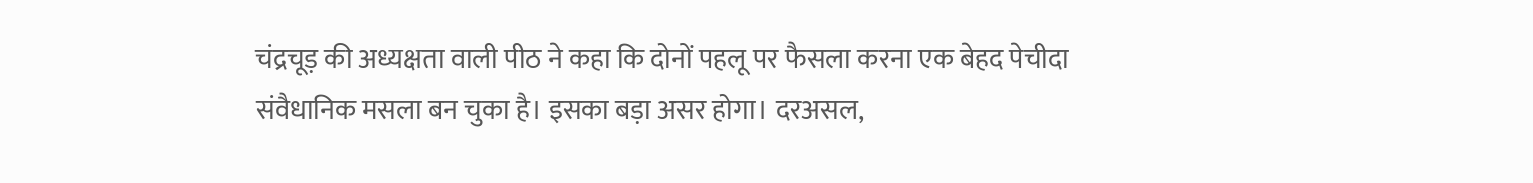चंद्रचूड़ की अध्यक्षता वाली पीठ ने कहा कि दोनों पहलू पर फैसला करना एक बेहद पेचीदा संवैधानिक मसला बन चुका है। इसका बड़ा असर होगा। दरअसल,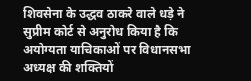शिवसेना के उद्धव ठाकरे वाले धड़े ने सुप्रीम कोर्ट से अनुरोध किया है कि अयोग्यता याचिकाओं पर विधानसभा अध्यक्ष की शक्तियों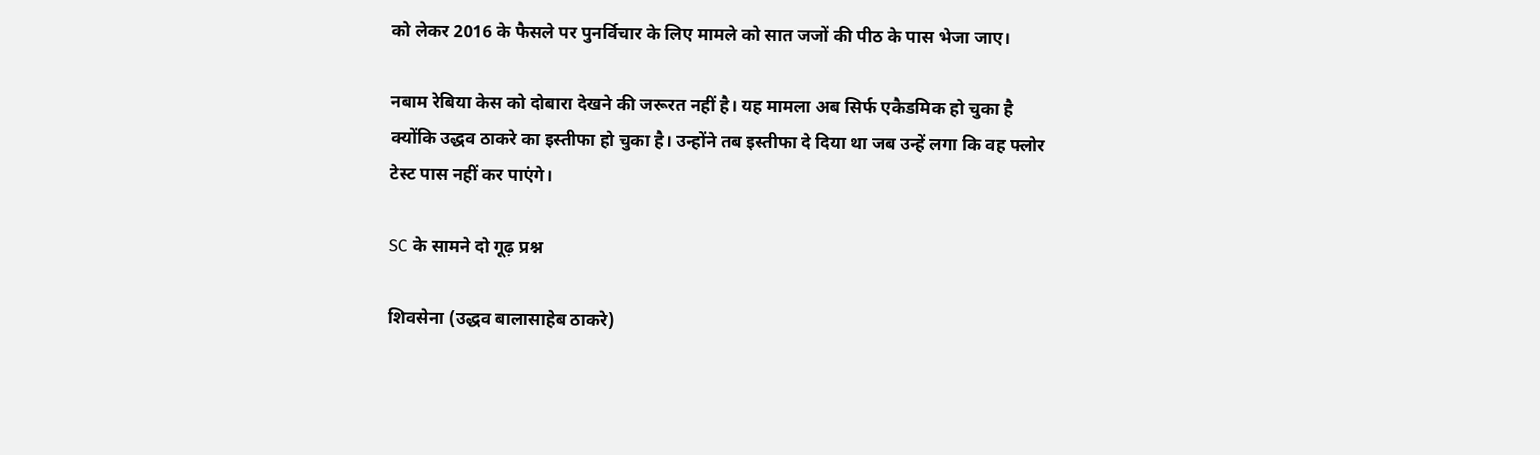को लेकर 2016 के फैसले पर पुनर्विचार के लिए मामले को सात जजों की पीठ के पास भेजा जाए।

नबाम रेबिया केस को दोबारा देखने की जरूरत नहीं है। यह मामला अब सिर्फ एकैडमिक हो चुका है क्योंकि उद्धव ठाकरे का इस्तीफा हो चुका है। उन्होंने तब इस्तीफा दे दिया था जब उन्हें लगा कि वह फ्लोर टेस्ट पास नहीं कर पाएंगे।

SC के सामने दो गूढ़ प्रश्न

शिवसेना (उद्धव बालासाहेब ठाकरे)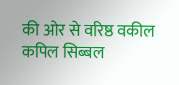की ओर से वरिष्ठ वकील कपिल सिब्बल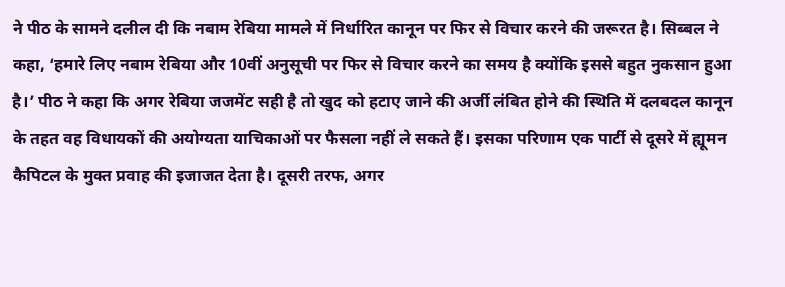ने पीठ के सामने दलील दी कि नबाम रेबिया मामले में निर्धारित कानून पर फिर से विचार करने की जरूरत है। सिब्बल ने कहा, ‘हमारे लिए नबाम रेबिया और 10वीं अनुसूची पर फिर से विचार करने का समय है क्योंकि इससे बहुत नुकसान हुआ है।’ पीठ ने कहा कि अगर रेबिया जजमेंट सही है तो खुद को हटाए जाने की अर्जी लंबित होने की स्थिति में दलबदल कानून के तहत वह विधायकों की अयोग्यता याचिकाओं पर फैसला नहीं ले सकते हैं। इसका परिणाम एक पार्टी से दूसरे में ह्यूमन कैपिटल के मुक्त प्रवाह की इजाजत देता है। दूसरी तरफ, अगर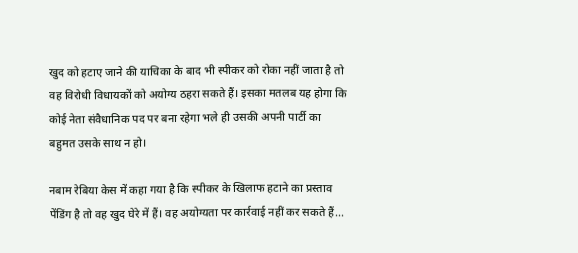खुद को हटाए जाने की याचिका के बाद भी स्पीकर को रोका नहीं जाता है तो वह विरोधी विधायकों को अयोग्य ठहरा सकते हैं। इसका मतलब यह होगा कि कोई नेता संवैधानिक पद पर बना रहेगा भले ही उसकी अपनी पार्टी का बहुमत उसके साथ न हो।

नबाम रेबिया केस में कहा गया है कि स्पीकर के खिलाफ हटाने का प्रस्ताव पेंडिंग है तो वह खुद घेरे में हैं। वह अयोग्यता पर कार्रवाई नहीं कर सकते हैं...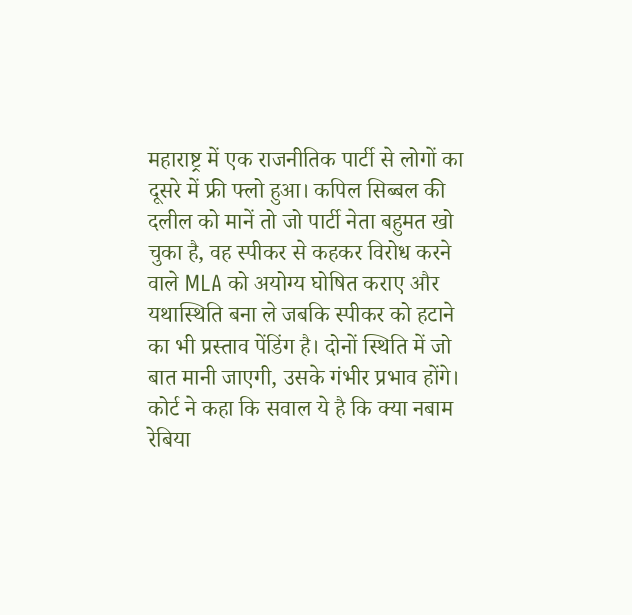महाराष्ट्र में एक राजनीतिक पार्टी से लोगों का दूसरे में फ्री फ्लो हुआ। कपिल सिब्बल की दलील को मानें तो जो पार्टी नेता बहुमत खो चुका है, वह स्पीकर से कहकर विरोध करने वाले MLA को अयोग्य घोषित कराए और यथास्थिति बना ले जबकि स्पीकर को हटाने का भी प्रस्ताव पेंडिंग है। दोनों स्थिति में जो बात मानी जाएगी, उसके गंभीर प्रभाव होंगे।
कोर्ट ने कहा कि सवाल ये है कि क्या नबाम रेबिया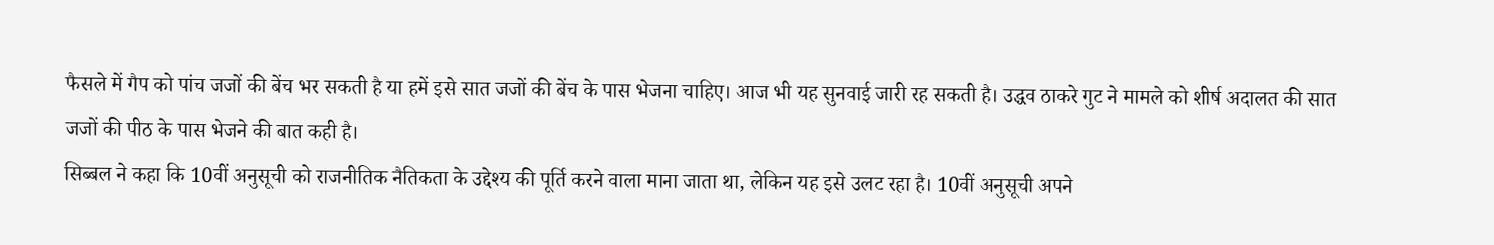फैसले में गैप को पांच जजों की बेंच भर सकती है या हमें इसे सात जजों की बेंच के पास भेजना चाहिए। आज भी यह सुनवाई जारी रह सकती है। उद्धव ठाकरे गुट ने मामले को शीर्ष अदालत की सात जजों की पीठ के पास भेजने की बात कही है।
सिब्बल ने कहा कि 10वीं अनुसूची को राजनीतिक नैतिकता के उद्देश्य की पूर्ति करने वाला माना जाता था, लेकिन यह इसे उलट रहा है। 10वीं अनुसूची अपने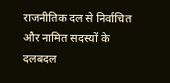राजनीतिक दल से निर्वाचित और नामित सदस्यों के दलबदल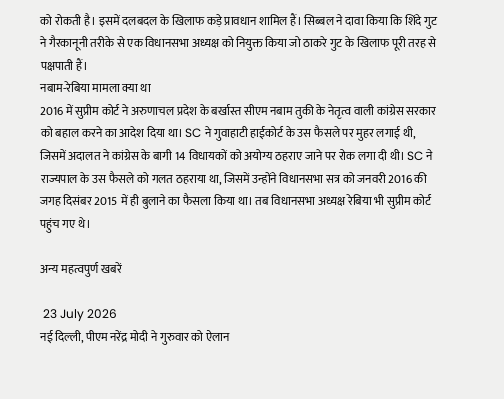को रोकती है। इसमें दलबदल के खिलाफ कड़े प्रावधान शामिल हैं। सिब्बल ने दावा किया कि शिंदे गुट ने गैरकानूनी तरीके से एक विधानसभा अध्यक्ष को नियुक्त किया जो ठाकरे गुट के खिलाफ पूरी तरह से पक्षपाती हैं।
नबाम-रेबिया मामला क्या था
2016 में सुप्रीम कोर्ट ने अरुणाचल प्रदेश के बर्खास्त सीएम नबाम तुकी के नेतृत्व वाली कांग्रेस सरकार को बहाल करने का आदेश दिया था। SC ने गुवाहाटी हाईकोर्ट के उस फैसले पर मुहर लगाई थी, जिसमें अदालत ने कांग्रेस के बागी 14 विधायकों को अयोग्य ठहराए जाने पर रोक लगा दी थी। SC ने राज्यपाल के उस फैसले को गलत ठहराया था, जिसमें उन्होंने विधानसभा सत्र को जनवरी 2016 की जगह दिसंबर 2015 में ही बुलाने का फैसला किया था। तब विधानसभा अध्यक्ष रेबिया भी सुप्रीम कोर्ट पहुंच गए थे।

अन्य महत्वपुर्ण खबरें

 23 July 2026
नई दिल्ली, पीएम नरेंद्र मोदी ने गुरुवार को ऐलान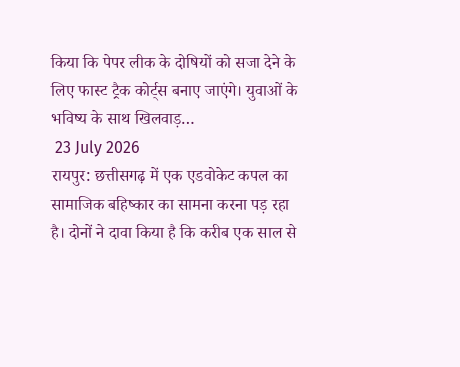किया कि पेपर लीक के दोषियों को सजा देने के लिए फास्ट ट्रैक कोर्ट्स बनाए जाएंगे। युवाओं के भविष्य के साथ खिलवाड़…
 23 July 2026
रायपुर: छत्तीसगढ़ में एक एडवोकेट कपल का सामाजिक बहिष्कार का सामना करना पड़ रहा है। दोनों ने दावा किया है कि करीब एक साल से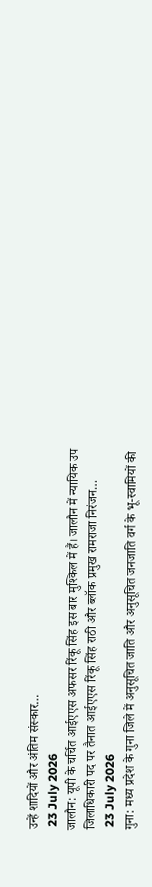उन्हें शादियों और अंतिम संस्कार…
 23 July 2026
जालौन: यूपी के चर्चित आईएएस अफसर रिंकू सिंह इस बार मुश्किल में हैं। जालौन में न्‍यायिक उप जिलाधिकारी पद पर तैनात आईएएस रिंकू सिंह राठी और ब्‍लॉक प्रमुख रामराजा निरंजन…
 23 July 2026
गुना: मध्य प्रदेश के गुना जिले में अनुसूचित जाति और अनुसूचित जनजाति वर्ग के भू-स्वामियों की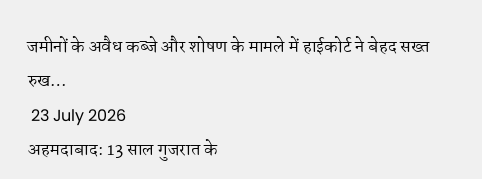जमीनों के अवैध कब्जे और शोषण के मामले में हाईकोर्ट ने बेहद सख्त रुख…
 23 July 2026
अहमदाबाद: 13 साल गुजरात के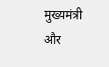मुख्यमंत्री और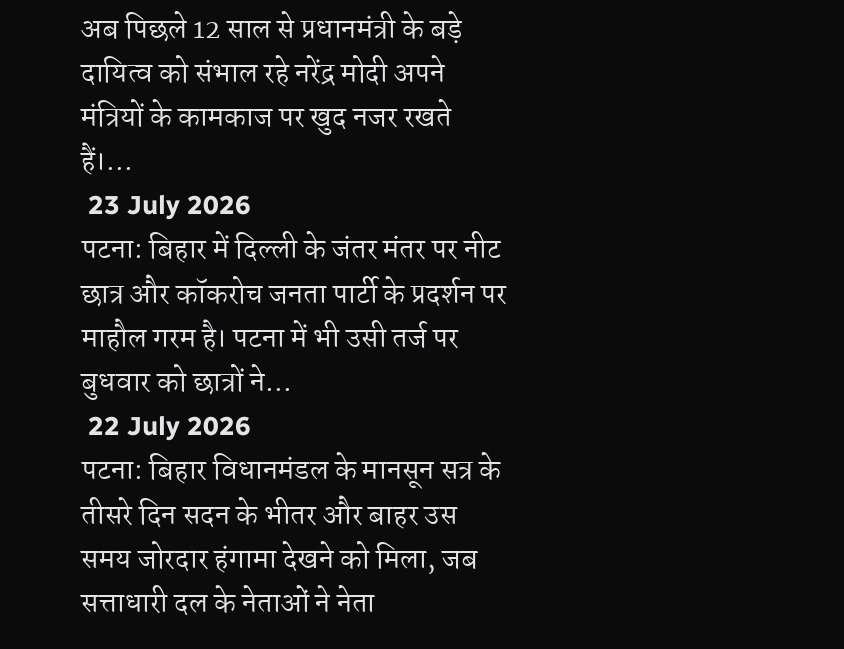अब पिछले 12 साल से प्रधानमंत्री के बड़े दायित्व को संभाल रहे नरेंद्र मोदी अपने मंत्रियों के कामकाज पर खुद नजर रखते हैं।…
 23 July 2026
पटना: बिहार में दिल्ली के जंतर मंतर पर नीट छात्र और कॉकरोच जनता पार्टी के प्रदर्शन पर माहौल गरम है। पटना में भी उसी तर्ज पर बुधवार को छात्रों ने…
 22 July 2026
पटना: बिहार विधानमंडल के मानसून सत्र के तीसरे दिन सदन के भीतर और बाहर उस समय जोरदार हंगामा देखने को मिला, जब सत्ताधारी दल के नेताओं ने नेता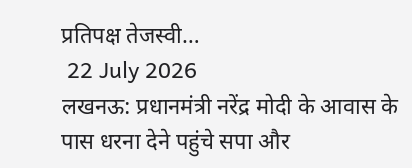प्रतिपक्ष तेजस्वी…
 22 July 2026
लखनऊ: प्रधानमंत्री नरेंद्र मोदी के आवास के पास धरना देने पहुंचे सपा और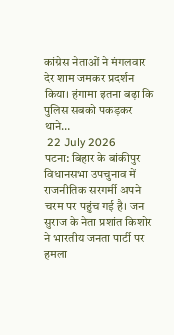कांग्रेस नेताओं ने मंगलवार देर शाम जमकर प्रदर्शन किया। हंगामा इतना बढ़ा कि पुलिस सबको पकड़कर थाने…
 22 July 2026
पटना: बिहार के बांकीपुर विधानसभा उपचुनाव में राजनीतिक सरगर्मी अपने चरम पर पहुंच गई है। जन सुराज के नेता प्रशांत किशोर ने भारतीय जनता पार्टी पर हमला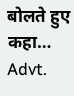बोलते हुए कहा…
Advt.